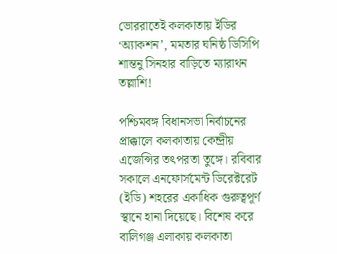ভোররাতেই কলকাতায় ইডির ‘অ্যাকশন’, মমতার ঘনিষ্ঠ ডিসিপি শান্তনু সিনহার বাড়িতে ম্যারাথন তল্লাশি!

পশ্চিমবঙ্গ বিধানসভা নির্বাচনের প্রাক্কালে কলকাতায় কেন্দ্রীয় এজেন্সির তৎপরতা তুঙ্গে। রবিবার সকালে এনফোর্সমেন্ট ডিরেক্টরেট (ইডি) শহরের একাধিক গুরুত্বপূর্ণ স্থানে হানা দিয়েছে। বিশেষ করে বালিগঞ্জ এলাকায় কলকাতা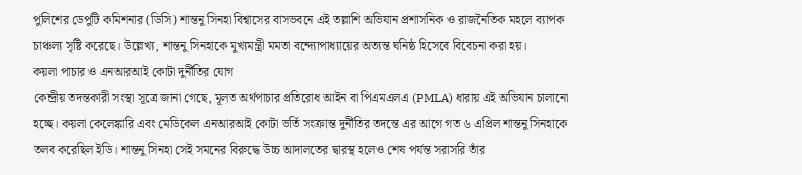পুলিশের ডেপুটি কমিশনার (ডিসি) শান্তনু সিনহা বিশ্বাসের বাসভবনে এই তল্লাশি অভিযান প্রশাসনিক ও রাজনৈতিক মহলে ব্যাপক চাঞ্চল্য সৃষ্টি করেছে। উল্লেখ্য, শান্তনু সিনহাকে মুখ্যমন্ত্রী মমতা বন্দ্যোপাধ্যায়ের অত্যন্ত ঘনিষ্ঠ হিসেবে বিবেচনা করা হয়।
কয়লা পাচার ও এনআরআই কোটা দুর্নীতির যোগ
কেন্দ্রীয় তদন্তকারী সংস্থা সূত্রে জানা গেছে, মূলত অর্থপাচার প্রতিরোধ আইন বা পিএমএলএ (PMLA) ধারায় এই অভিযান চালানো হচ্ছে। কয়লা কেলেঙ্কারি এবং মেডিকেল এনআরআই কোটা ভর্তি সংক্রান্ত দুর্নীতির তদন্তে এর আগে গত ৬ এপ্রিল শান্তনু সিনহাকে তলব করেছিল ইডি। শান্তনু সিনহা সেই সমনের বিরুদ্ধে উচ্চ আদালতের দ্বারস্থ হলেও শেষ পর্যন্ত সরাসরি তাঁর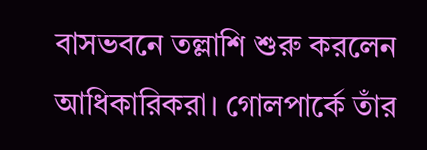বাসভবনে তল্লাশি শুরু করলেন আধিকারিকরা। গোলপার্কে তাঁর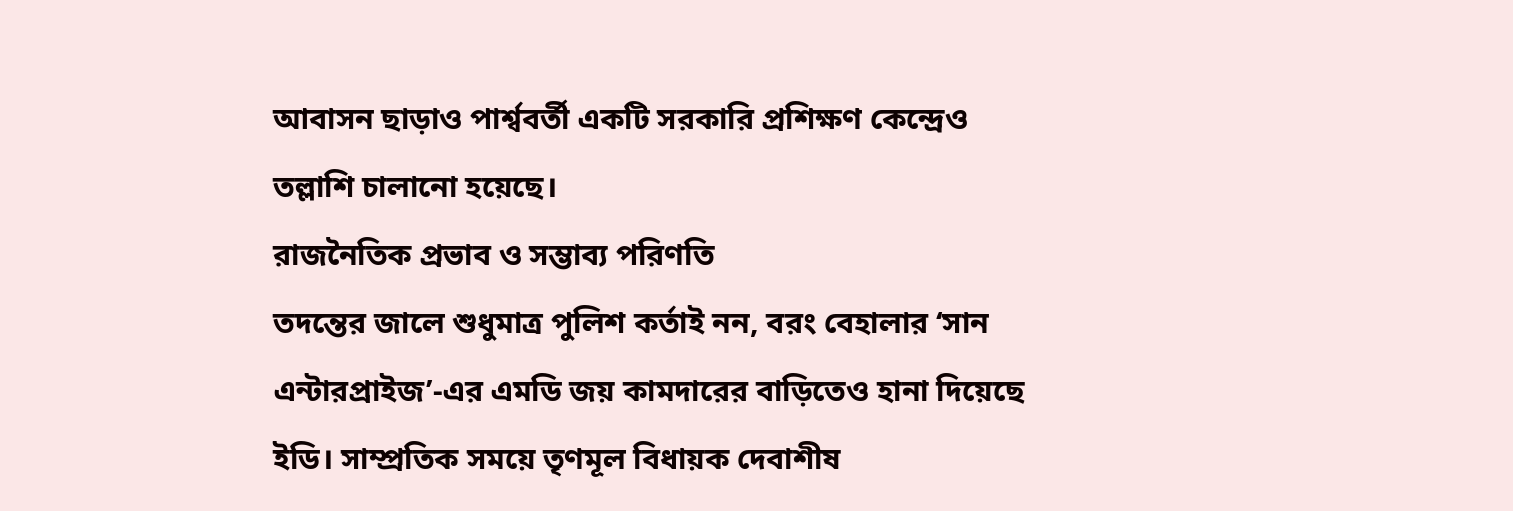আবাসন ছাড়াও পার্শ্ববর্তী একটি সরকারি প্রশিক্ষণ কেন্দ্রেও তল্লাশি চালানো হয়েছে।
রাজনৈতিক প্রভাব ও সম্ভাব্য পরিণতি
তদন্তের জালে শুধুমাত্র পুলিশ কর্তাই নন, বরং বেহালার ‘সান এন্টারপ্রাইজ’-এর এমডি জয় কামদারের বাড়িতেও হানা দিয়েছে ইডি। সাম্প্রতিক সময়ে তৃণমূল বিধায়ক দেবাশীষ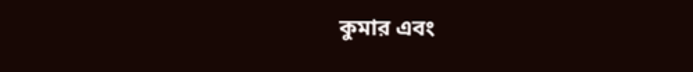কুমার এবং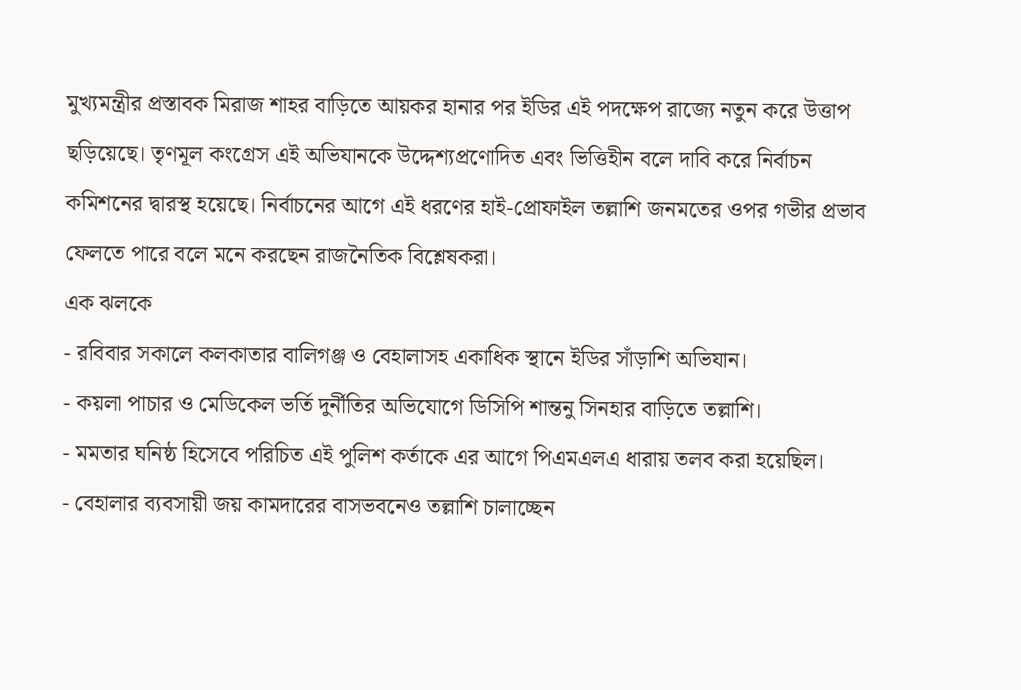মুখ্যমন্ত্রীর প্রস্তাবক মিরাজ শাহর বাড়িতে আয়কর হানার পর ইডির এই পদক্ষেপ রাজ্যে নতুন করে উত্তাপ ছড়িয়েছে। তৃণমূল কংগ্রেস এই অভিযানকে উদ্দেশ্যপ্রণোদিত এবং ভিত্তিহীন বলে দাবি করে নির্বাচন কমিশনের দ্বারস্থ হয়েছে। নির্বাচনের আগে এই ধরণের হাই-প্রোফাইল তল্লাশি জনমতের ওপর গভীর প্রভাব ফেলতে পারে বলে মনে করছেন রাজনৈতিক বিশ্লেষকরা।
এক ঝলকে
- রবিবার সকালে কলকাতার বালিগঞ্জ ও বেহালাসহ একাধিক স্থানে ইডির সাঁড়াশি অভিযান।
- কয়লা পাচার ও মেডিকেল ভর্তি দুর্নীতির অভিযোগে ডিসিপি শান্তনু সিনহার বাড়িতে তল্লাশি।
- মমতার ঘনিষ্ঠ হিসেবে পরিচিত এই পুলিশ কর্তাকে এর আগে পিএমএলএ ধারায় তলব করা হয়েছিল।
- বেহালার ব্যবসায়ী জয় কামদারের বাসভবনেও তল্লাশি চালাচ্ছেন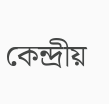কেন্দ্রীয়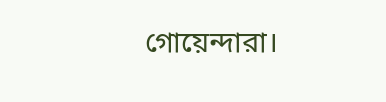গোয়েন্দারা।